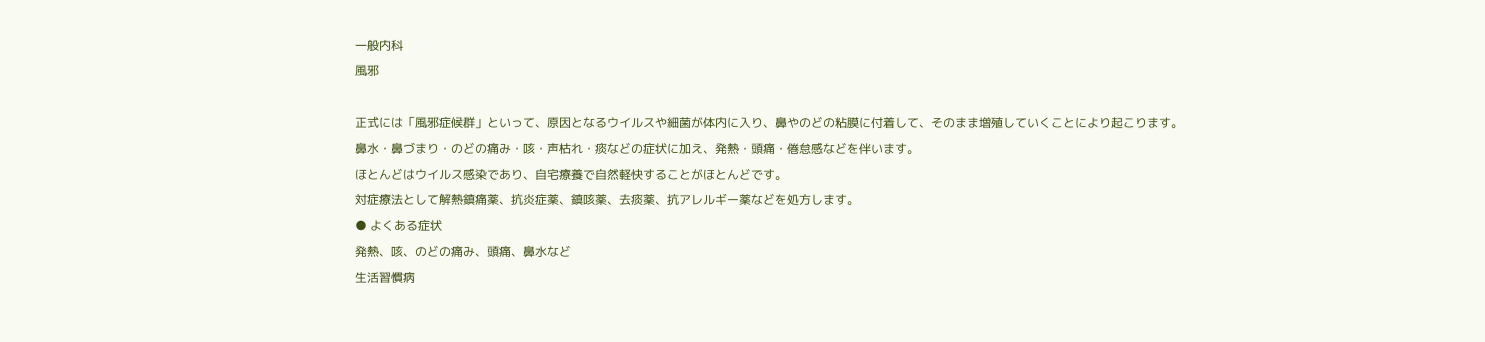一般内科
風邪

正式には「風邪症候群」といって、原因となるウイルスや細菌が体内に入り、鼻やのどの粘膜に付着して、そのまま増殖していくことにより起こります。
鼻水・鼻づまり・のどの痛み・咳・声枯れ・痰などの症状に加え、発熱・頭痛・倦怠感などを伴います。
ほとんどはウイルス感染であり、自宅療養で自然軽快することがほとんどです。
対症療法として解熱鎮痛薬、抗炎症薬、鎮咳薬、去痰薬、抗アレルギー薬などを処方します。
● よくある症状
発熱、咳、のどの痛み、頭痛、鼻水など
生活習慣病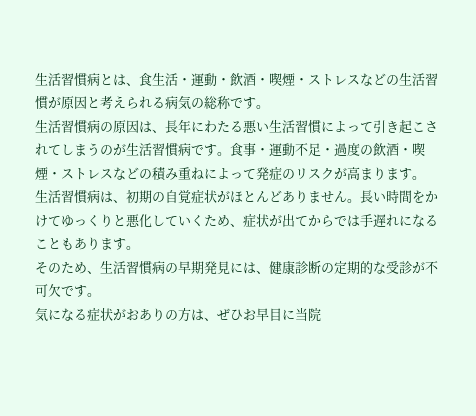生活習慣病とは、食生活・運動・飲酒・喫煙・ストレスなどの生活習慣が原因と考えられる病気の総称です。
生活習慣病の原因は、長年にわたる悪い生活習慣によって引き起こされてしまうのが生活習慣病です。食事・運動不足・過度の飲酒・喫煙・ストレスなどの積み重ねによって発症のリスクが高まります。
生活習慣病は、初期の自覚症状がほとんどありません。長い時間をかけてゆっくりと悪化していくため、症状が出てからでは手遅れになることもあります。
そのため、生活習慣病の早期発見には、健康診断の定期的な受診が不可欠です。
気になる症状がおありの方は、ぜひお早目に当院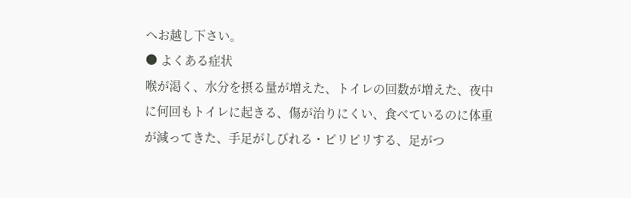へお越し下さい。
● よくある症状
喉が渇く、水分を摂る量が増えた、トイレの回数が増えた、夜中に何回もトイレに起きる、傷が治りにくい、食べているのに体重が減ってきた、手足がしびれる・ピリピリする、足がつ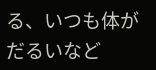る、いつも体がだるいなど